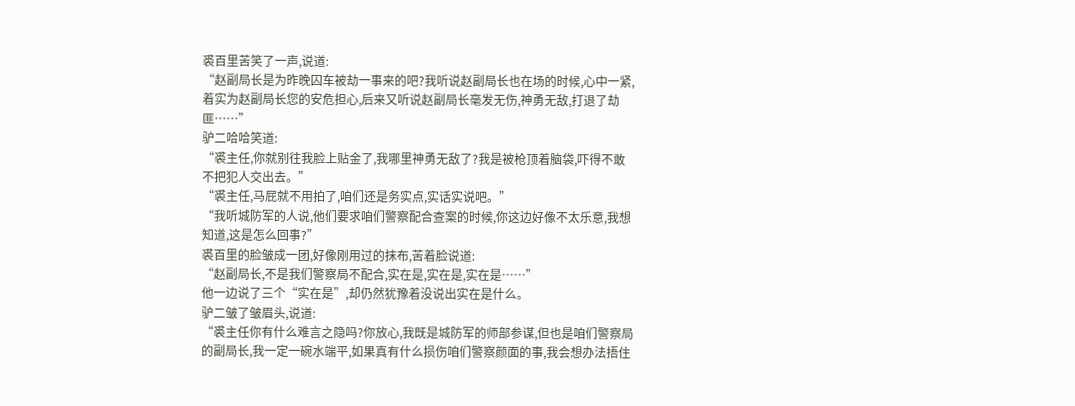裘百里苦笑了一声,说道:
“赵副局长是为昨晚囚车被劫一事来的吧?我听说赵副局长也在场的时候,心中一紧,着实为赵副局长您的安危担心,后来又听说赵副局长毫发无伤,神勇无敌,打退了劫匪……”
驴二哈哈笑道:
“裘主任,你就别往我脸上贴金了,我哪里神勇无敌了?我是被枪顶着脑袋,吓得不敢不把犯人交出去。”
“裘主任,马屁就不用拍了,咱们还是务实点,实话实说吧。”
“我听城防军的人说,他们要求咱们警察配合查案的时候,你这边好像不太乐意,我想知道,这是怎么回事?”
裘百里的脸皱成一团,好像刚用过的抹布,苦着脸说道:
“赵副局长,不是我们警察局不配合,实在是,实在是,实在是……”
他一边说了三个“实在是”,却仍然犹豫着没说出实在是什么。
驴二皱了皱眉头,说道:
“裘主任你有什么难言之隐吗?你放心,我既是城防军的师部参谋,但也是咱们警察局的副局长,我一定一碗水端平,如果真有什么损伤咱们警察颜面的事,我会想办法捂住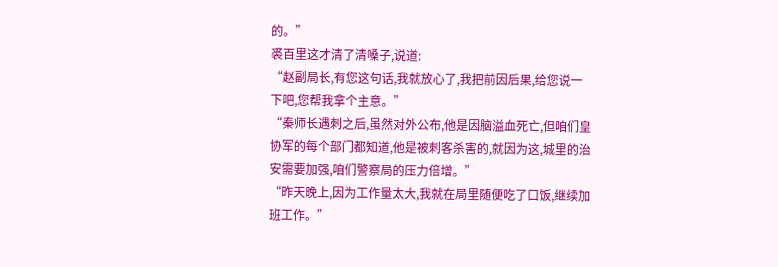的。”
裘百里这才清了清嗓子,说道:
“赵副局长,有您这句话,我就放心了,我把前因后果,给您说一下吧,您帮我拿个主意。”
“秦师长遇刺之后,虽然对外公布,他是因脑溢血死亡,但咱们皇协军的每个部门都知道,他是被刺客杀害的,就因为这,城里的治安需要加强,咱们警察局的压力倍增。”
“昨天晚上,因为工作量太大,我就在局里随便吃了口饭,继续加班工作。”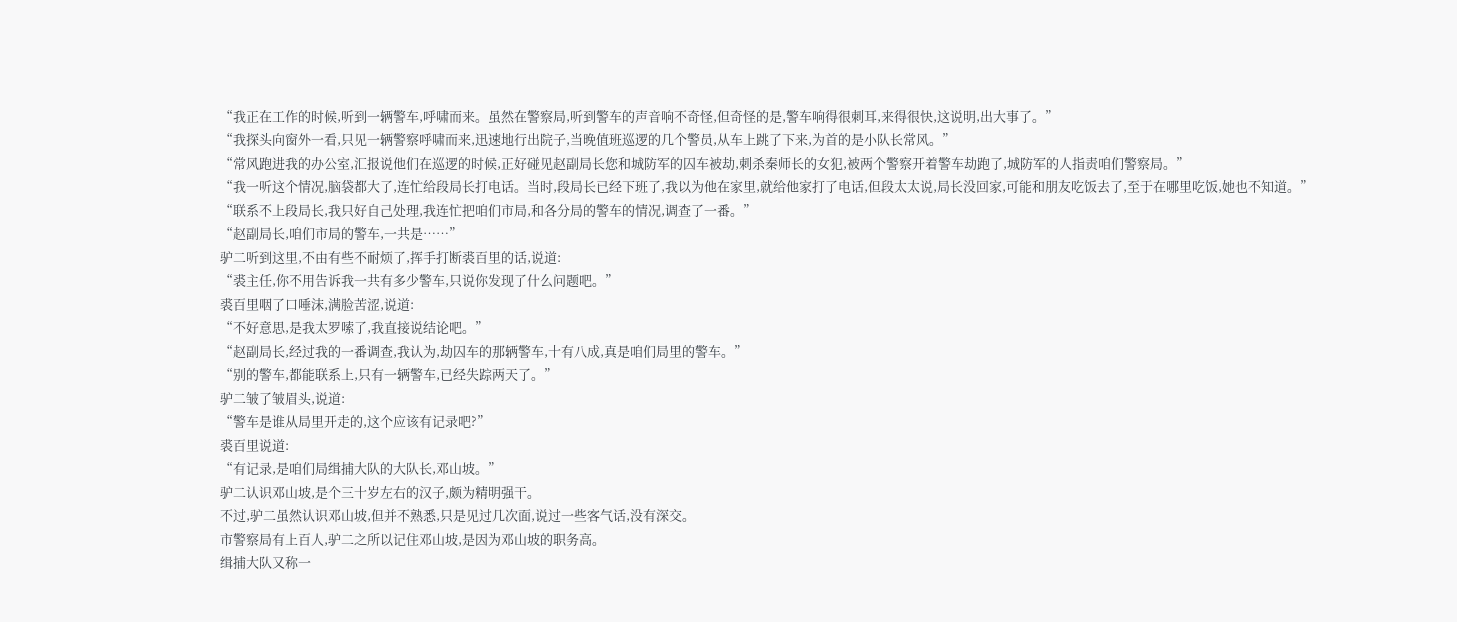“我正在工作的时候,听到一辆警车,呼啸而来。虽然在警察局,听到警车的声音响不奇怪,但奇怪的是,警车响得很刺耳,来得很快,这说明,出大事了。”
“我探头向窗外一看,只见一辆警察呼啸而来,迅速地行出院子,当晚值班巡逻的几个警员,从车上跳了下来,为首的是小队长常风。”
“常风跑进我的办公室,汇报说他们在巡逻的时候,正好碰见赵副局长您和城防军的囚车被劫,刺杀秦师长的女犯,被两个警察开着警车劫跑了,城防军的人指责咱们警察局。”
“我一听这个情况,脑袋都大了,连忙给段局长打电话。当时,段局长已经下班了,我以为他在家里,就给他家打了电话,但段太太说,局长没回家,可能和朋友吃饭去了,至于在哪里吃饭,她也不知道。”
“联系不上段局长,我只好自己处理,我连忙把咱们市局,和各分局的警车的情况,调查了一番。”
“赵副局长,咱们市局的警车,一共是……”
驴二听到这里,不由有些不耐烦了,挥手打断裘百里的话,说道:
“裘主任,你不用告诉我一共有多少警车,只说你发现了什么问题吧。”
裘百里咽了口唾沫,满脸苦涩,说道:
“不好意思,是我太罗嗦了,我直接说结论吧。”
“赵副局长,经过我的一番调查,我认为,劫囚车的那辆警车,十有八成,真是咱们局里的警车。”
“别的警车,都能联系上,只有一辆警车,已经失踪两天了。”
驴二皱了皱眉头,说道:
“警车是谁从局里开走的,这个应该有记录吧?”
裘百里说道:
“有记录,是咱们局缉捕大队的大队长,邓山坡。”
驴二认识邓山坡,是个三十岁左右的汉子,颇为精明强干。
不过,驴二虽然认识邓山坡,但并不熟悉,只是见过几次面,说过一些客气话,没有深交。
市警察局有上百人,驴二之所以记住邓山坡,是因为邓山坡的职务高。
缉捕大队又称一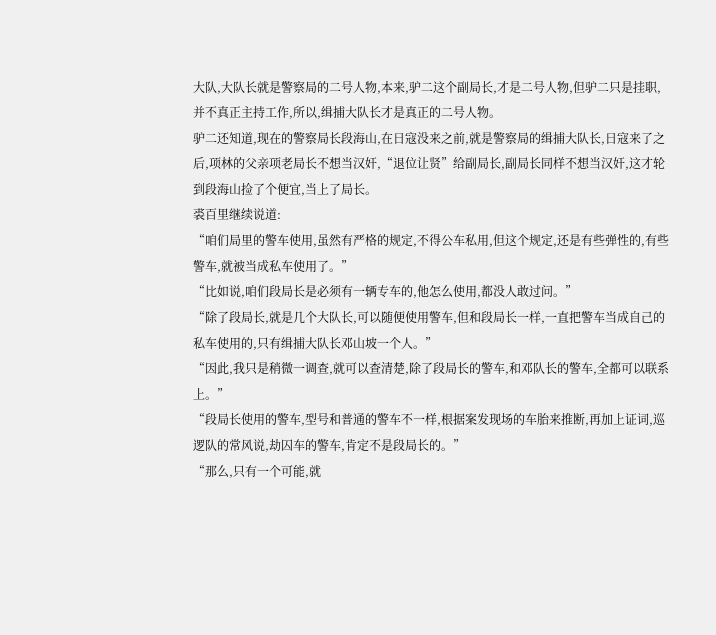大队,大队长就是警察局的二号人物,本来,驴二这个副局长,才是二号人物,但驴二只是挂职,并不真正主持工作,所以,缉捕大队长才是真正的二号人物。
驴二还知道,现在的警察局长段海山,在日寇没来之前,就是警察局的缉捕大队长,日寇来了之后,项林的父亲项老局长不想当汉奸,“退位让贤”给副局长,副局长同样不想当汉奸,这才轮到段海山捡了个便宜,当上了局长。
裘百里继续说道:
“咱们局里的警车使用,虽然有严格的规定,不得公车私用,但这个规定,还是有些弹性的,有些警车,就被当成私车使用了。”
“比如说,咱们段局长是必须有一辆专车的,他怎么使用,都没人敢过问。”
“除了段局长,就是几个大队长,可以随便使用警车,但和段局长一样,一直把警车当成自己的私车使用的,只有缉捕大队长邓山坡一个人。”
“因此,我只是稍微一调查,就可以查清楚,除了段局长的警车,和邓队长的警车,全都可以联系上。”
“段局长使用的警车,型号和普通的警车不一样,根据案发现场的车胎来推断,再加上证词,巡逻队的常风说,劫囚车的警车,肯定不是段局长的。”
“那么,只有一个可能,就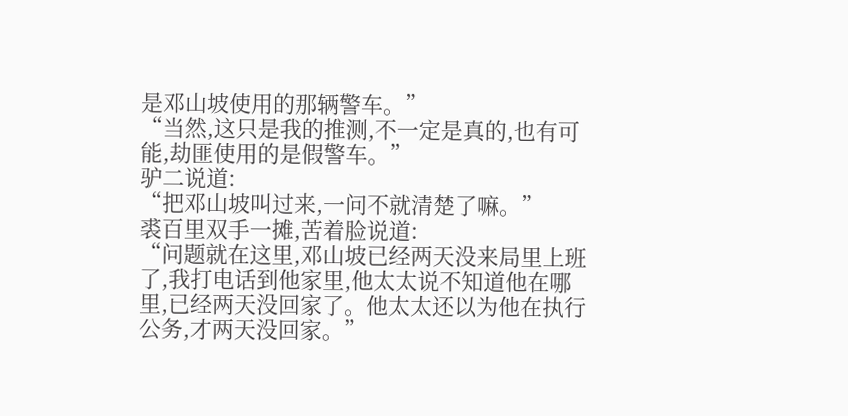是邓山坡使用的那辆警车。”
“当然,这只是我的推测,不一定是真的,也有可能,劫匪使用的是假警车。”
驴二说道:
“把邓山坡叫过来,一问不就清楚了嘛。”
裘百里双手一摊,苦着脸说道:
“问题就在这里,邓山坡已经两天没来局里上班了,我打电话到他家里,他太太说不知道他在哪里,已经两天没回家了。他太太还以为他在执行公务,才两天没回家。”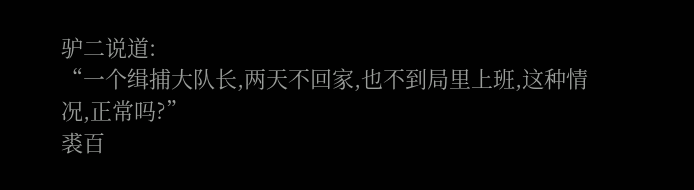驴二说道:
“一个缉捕大队长,两天不回家,也不到局里上班,这种情况,正常吗?”
裘百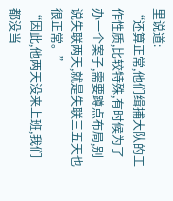里说道:
“还算正常,他们缉捕大队的工作性质,比较特殊,有时候为了办一个案子,需要蹲点布局,别说失联两天,就是失联三五天也很正常。”
“因此,他两天没来上班,我们都没当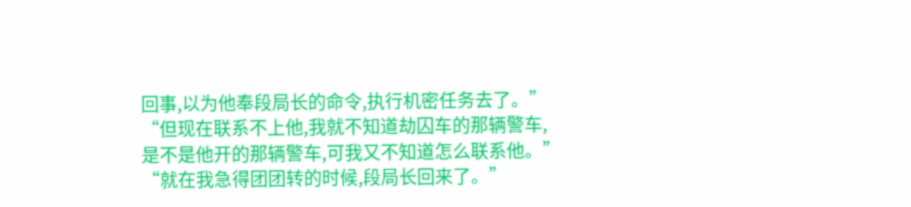回事,以为他奉段局长的命令,执行机密任务去了。”
“但现在联系不上他,我就不知道劫囚车的那辆警车,是不是他开的那辆警车,可我又不知道怎么联系他。”
“就在我急得团团转的时候,段局长回来了。”